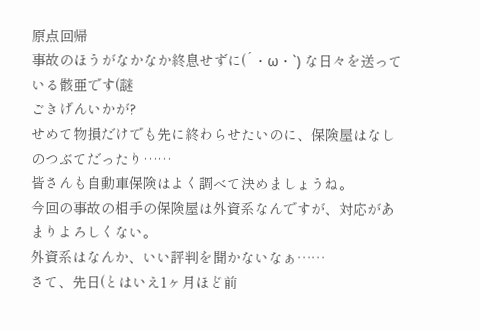原点回帰
事故のほうがなかなか終息せずに(´・ω・`) な日々を送っている骸亜です(謎
ごきげんいかが?
せめて物損だけでも先に終わらせたいのに、保険屋はなしのつぶてだったり……
皆さんも自動車保険はよく調べて決めましょうね。
今回の事故の相手の保険屋は外資系なんですが、対応があまりよろしくない。
外資系はなんか、いい評判を聞かないなぁ……
さて、先日(とはいえ1ヶ月ほど前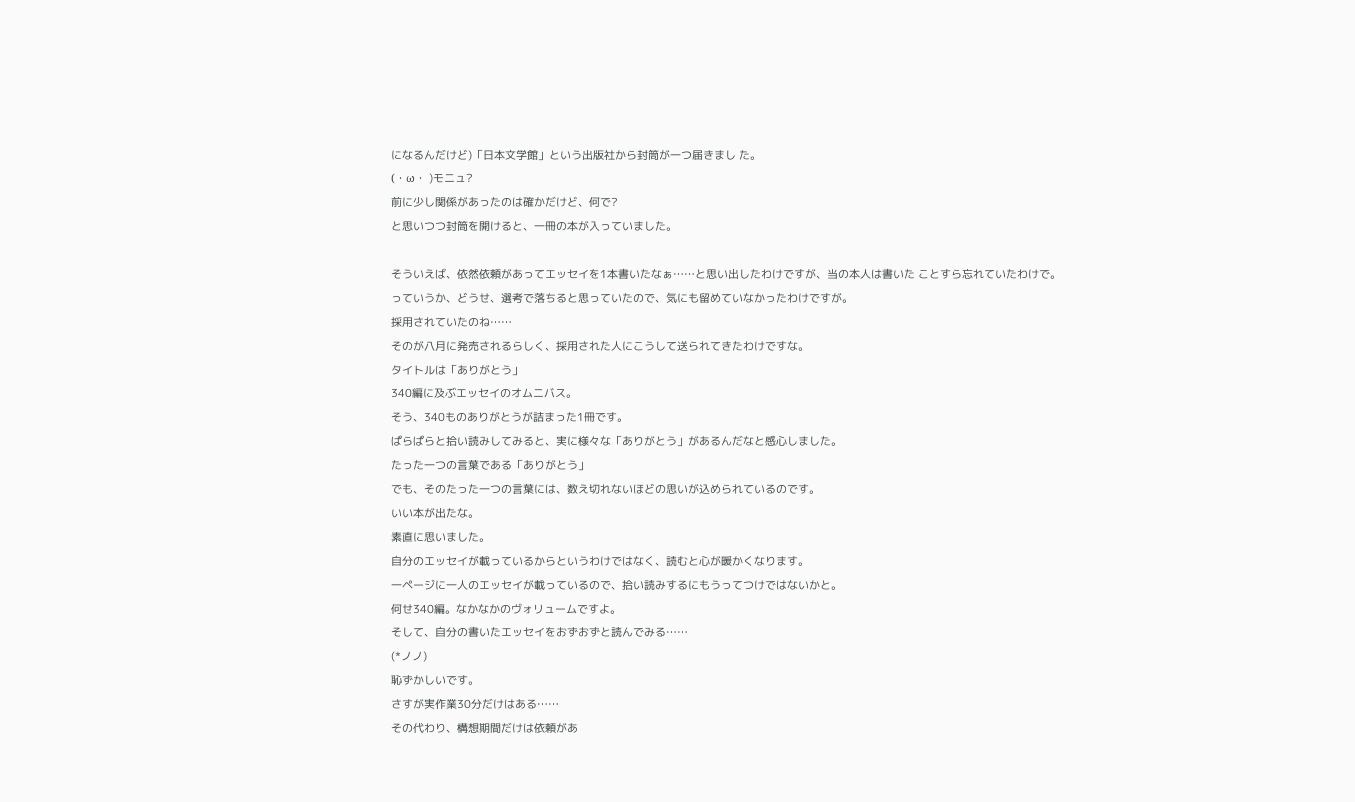になるんだけど)「日本文学館」という出版社から封筒が一つ届きまし た。
(・ω・ )モニュ?
前に少し関係があったのは確かだけど、何で?
と思いつつ封筒を開けると、一冊の本が入っていました。

そういえば、依然依頼があってエッセイを1本書いたなぁ……と思い出したわけですが、当の本人は書いた ことすら忘れていたわけで。
っていうか、どうせ、選考で落ちると思っていたので、気にも留めていなかったわけですが。
採用されていたのね……
そのが八月に発売されるらしく、採用された人にこうして送られてきたわけですな。
タイトルは「ありがとう」
340編に及ぶエッセイのオムニバス。
そう、340ものありがとうが詰まった1冊です。
ぱらぱらと拾い読みしてみると、実に様々な「ありがとう」があるんだなと感心しました。
たった一つの言葉である「ありがとう」
でも、そのたった一つの言葉には、数え切れないほどの思いが込められているのです。
いい本が出たな。
素直に思いました。
自分のエッセイが載っているからというわけではなく、読むと心が暖かくなります。
一ページに一人のエッセイが載っているので、拾い読みするにもうってつけではないかと。
何せ340編。なかなかのヴォリュームですよ。
そして、自分の書いたエッセイをおずおずと読んでみる……
(*ノノ)
恥ずかしいです。
さすが実作業30分だけはある……
その代わり、構想期間だけは依頼があ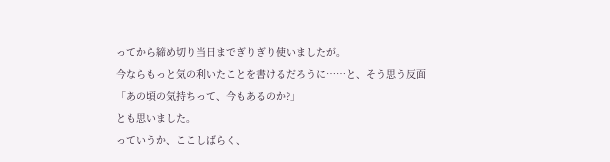ってから締め切り当日までぎりぎり使いましたが。
今ならもっと気の利いたことを書けるだろうに……と、そう思う反面
「あの頃の気持ちって、今もあるのか?」
とも思いました。
っていうか、ここしばらく、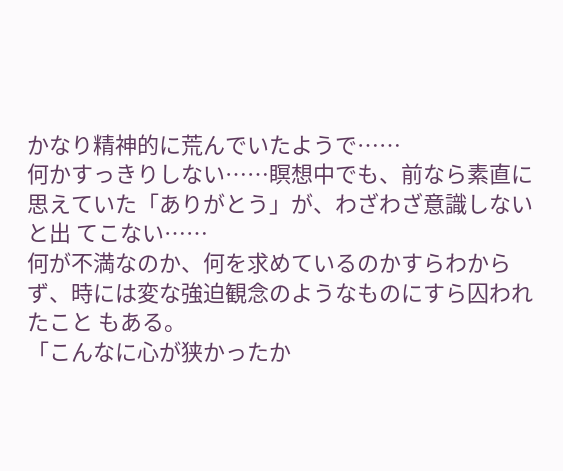かなり精神的に荒んでいたようで……
何かすっきりしない……瞑想中でも、前なら素直に思えていた「ありがとう」が、わざわざ意識しないと出 てこない……
何が不満なのか、何を求めているのかすらわからず、時には変な強迫観念のようなものにすら囚われたこと もある。
「こんなに心が狭かったか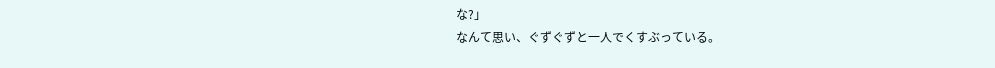な?」
なんて思い、ぐずぐずと一人でくすぶっている。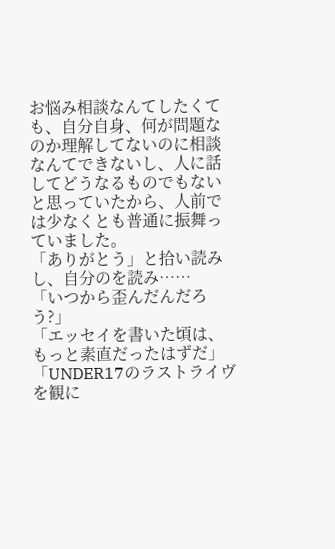お悩み相談なんてしたくても、自分自身、何が問題なのか理解してないのに相談なんてできないし、人に話 してどうなるものでもないと思っていたから、人前では少なくとも普通に振舞っていました。
「ありがとう」と拾い読みし、自分のを読み……
「いつから歪んだんだろう?」
「エッセイを書いた頃は、もっと素直だったはずだ」
「UNDER17のラストライヴを観に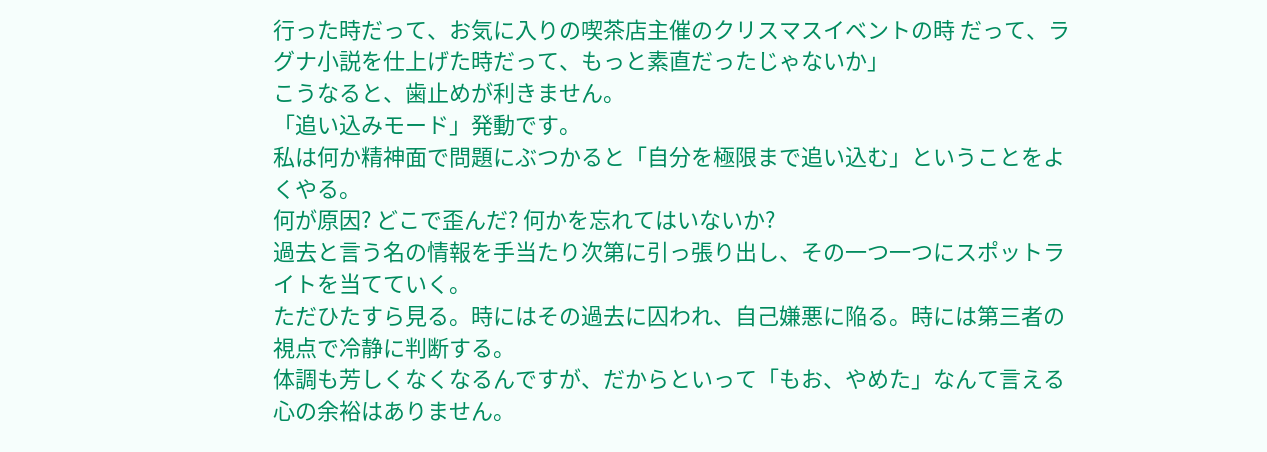行った時だって、お気に入りの喫茶店主催のクリスマスイベントの時 だって、ラグナ小説を仕上げた時だって、もっと素直だったじゃないか」
こうなると、歯止めが利きません。
「追い込みモード」発動です。
私は何か精神面で問題にぶつかると「自分を極限まで追い込む」ということをよくやる。
何が原因? どこで歪んだ? 何かを忘れてはいないか?
過去と言う名の情報を手当たり次第に引っ張り出し、その一つ一つにスポットライトを当てていく。
ただひたすら見る。時にはその過去に囚われ、自己嫌悪に陥る。時には第三者の視点で冷静に判断する。
体調も芳しくなくなるんですが、だからといって「もお、やめた」なんて言える心の余裕はありません。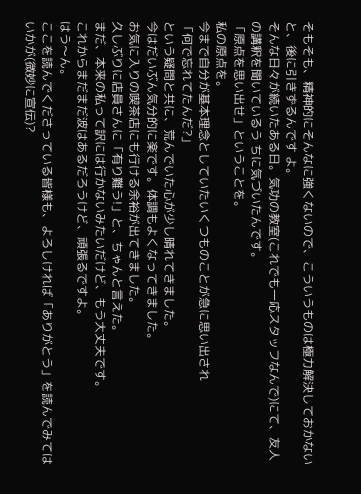そもそも、精神的にそんなに強くないので、こういうものは極力解決しておかないと、後に引きずるんです よ。
そんな日々が続いたある日。気功の教室(これでも一応スタッフなんで)にて、友人の講釈を聞いているう ちに気づいたんです。
「原点を思い出せ」ということを。
私の原点を。
今まで自分が基本理念としていたいくつものことが急に思い出され
「何で忘れてたんだ?」
という疑問と共に、荒んでいた心が少し晴れてきました。
今はだいぶん気分的に楽です。体調もよくなってきました。
お気に入りの喫茶店にも行ける余裕が出てきました。
久しぶりに店員さんに「有り難う!」と、ちゃんと言えた。
まだ、本来の私って訳には行かないみたいだけど、もう大丈夫です。
これからまだまだ波はあるだろうけど、頑張るですよ。
はう〜ん。
ここを読んでくださっている皆様も、よろしければ「ありがとう」を読んでみてはいかが(微妙に宣伝)?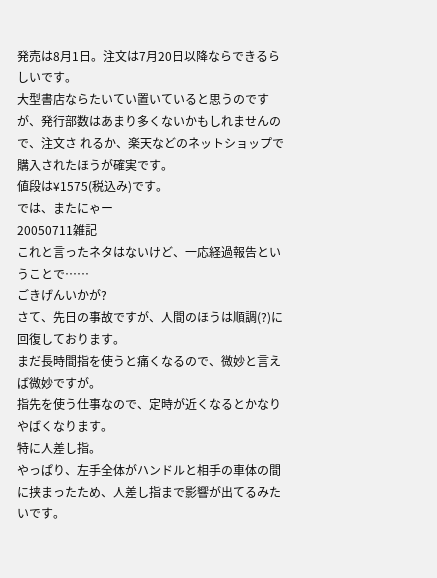発売は8月1日。注文は7月20日以降ならできるらしいです。
大型書店ならたいてい置いていると思うのですが、発行部数はあまり多くないかもしれませんので、注文さ れるか、楽天などのネットショップで購入されたほうが確実です。
値段は¥1575(税込み)です。
では、またにゃー
20050711雑記
これと言ったネタはないけど、一応経過報告ということで……
ごきげんいかが?
さて、先日の事故ですが、人間のほうは順調(?)に回復しております。
まだ長時間指を使うと痛くなるので、微妙と言えば微妙ですが。
指先を使う仕事なので、定時が近くなるとかなりやばくなります。
特に人差し指。
やっぱり、左手全体がハンドルと相手の車体の間に挟まったため、人差し指まで影響が出てるみたいです。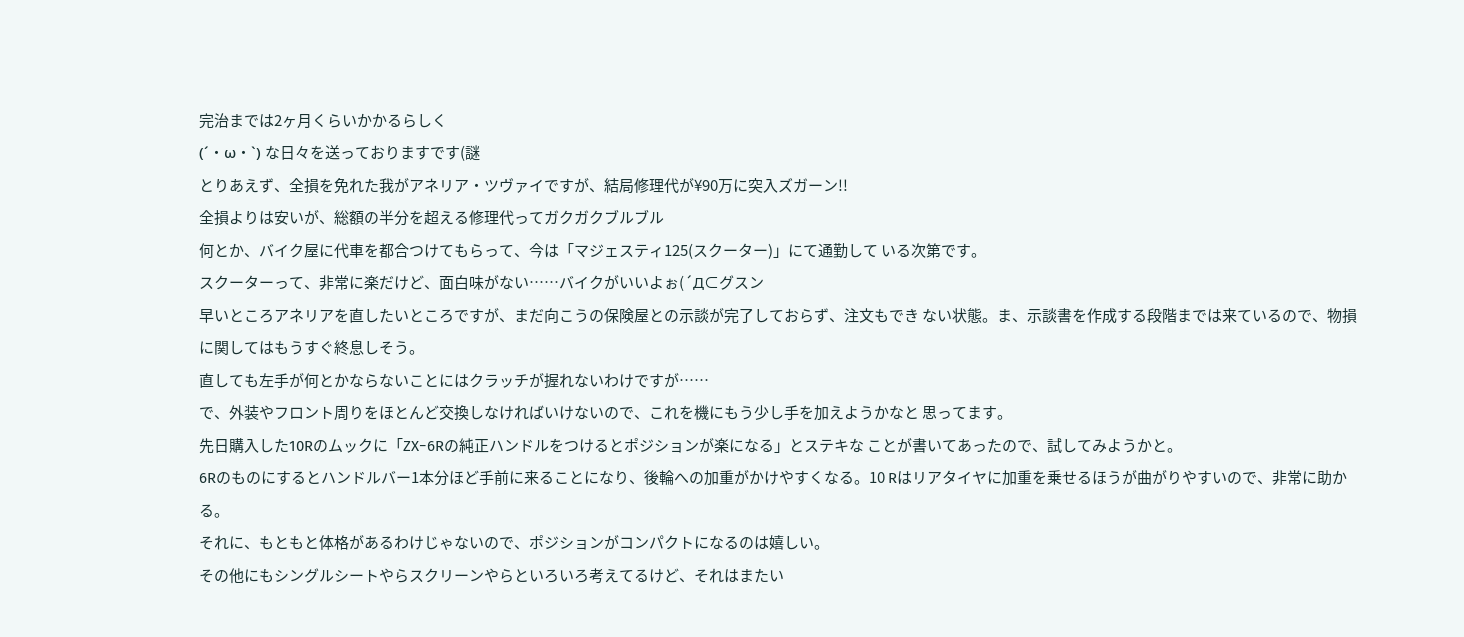完治までは2ヶ月くらいかかるらしく
(´・ω・`) な日々を送っておりますです(謎
とりあえず、全損を免れた我がアネリア・ツヴァイですが、結局修理代が¥90万に突入ズガーン!!
全損よりは安いが、総額の半分を超える修理代ってガクガクブルブル
何とか、バイク屋に代車を都合つけてもらって、今は「マジェスティ125(スクーター)」にて通勤して いる次第です。
スクーターって、非常に楽だけど、面白味がない……バイクがいいよぉ(´Д⊂グスン
早いところアネリアを直したいところですが、まだ向こうの保険屋との示談が完了しておらず、注文もでき ない状態。ま、示談書を作成する段階までは来ているので、物損に関してはもうすぐ終息しそう。
直しても左手が何とかならないことにはクラッチが握れないわけですが……
で、外装やフロント周りをほとんど交換しなければいけないので、これを機にもう少し手を加えようかなと 思ってます。
先日購入した10Rのムックに「ZX−6Rの純正ハンドルをつけるとポジションが楽になる」とステキな ことが書いてあったので、試してみようかと。
6Rのものにするとハンドルバー1本分ほど手前に来ることになり、後輪への加重がかけやすくなる。10 Rはリアタイヤに加重を乗せるほうが曲がりやすいので、非常に助かる。
それに、もともと体格があるわけじゃないので、ポジションがコンパクトになるのは嬉しい。
その他にもシングルシートやらスクリーンやらといろいろ考えてるけど、それはまたい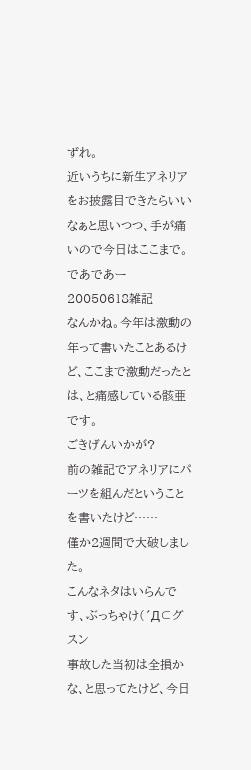ずれ。
近いうちに新生アネリアをお披露目できたらいいなぁと思いつつ、手が痛いので今日はここまで。
であであー
20050618雑記
なんかね。今年は激動の年って書いたことあるけど、ここまで激動だったとは、と痛感している骸亜です。
ごきげんいかが?
前の雑記でアネリアにパーツを組んだということを書いたけど……
僅か2週間で大破しました。
こんなネタはいらんです、ぶっちゃけ(´Д⊂グスン
事故した当初は全損かな、と思ってたけど、今日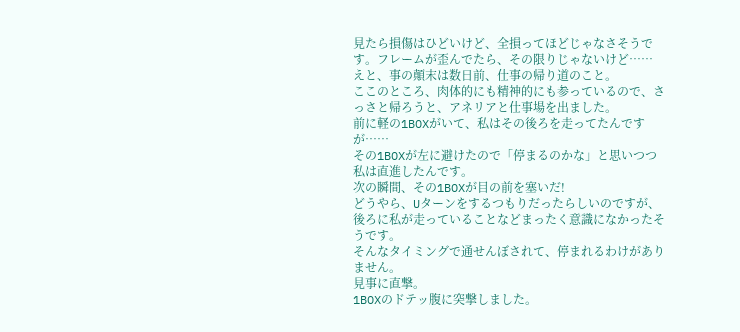見たら損傷はひどいけど、全損ってほどじゃなさそうです。フレームが歪んでたら、その限りじゃないけど……
えと、事の顛末は数日前、仕事の帰り道のこと。
ここのところ、肉体的にも精神的にも参っているので、さっさと帰ろうと、アネリアと仕事場を出ました。
前に軽の1BOXがいて、私はその後ろを走ってたんですが……
その1BOXが左に避けたので「停まるのかな」と思いつつ私は直進したんです。
次の瞬間、その1BOXが目の前を塞いだ!
どうやら、Uターンをするつもりだったらしいのですが、後ろに私が走っていることなどまったく意識になかったそうです。
そんなタイミングで通せんぼされて、停まれるわけがありません。
見事に直撃。
1BOXのドテッ腹に突撃しました。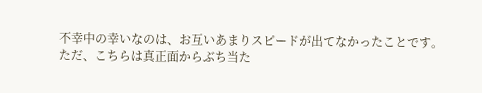不幸中の幸いなのは、お互いあまりスピードが出てなかったことです。
ただ、こちらは真正面からぶち当た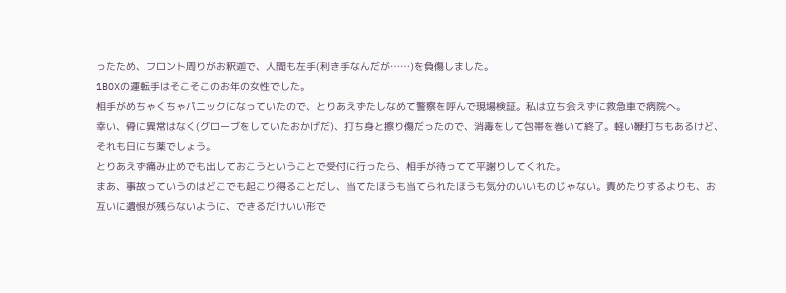ったため、フロント周りがお釈迦で、人間も左手(利き手なんだが……)を負傷しました。
1BOXの運転手はそこそこのお年の女性でした。
相手がめちゃくちゃパニックになっていたので、とりあえずたしなめて警察を呼んで現場検証。私は立ち会えずに救急車で病院へ。
幸い、骨に異常はなく(グローブをしていたおかげだ)、打ち身と擦り傷だったので、消毒をして包帯を巻いて終了。軽い鞭打ちもあるけど、それも日にち薬でしょう。
とりあえず痛み止めでも出しておこうということで受付に行ったら、相手が待ってて平謝りしてくれた。
まあ、事故っていうのはどこでも起こり得ることだし、当てたほうも当てられたほうも気分のいいものじゃない。責めたりするよりも、お互いに遺恨が残らないように、できるだけいい形で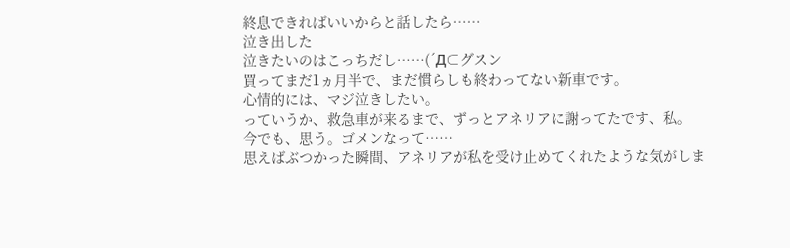終息できればいいからと話したら……
泣き出した
泣きたいのはこっちだし……(´Д⊂グスン
買ってまだ1ヵ月半で、まだ慣らしも終わってない新車です。
心情的には、マジ泣きしたい。
っていうか、救急車が来るまで、ずっとアネリアに謝ってたです、私。
今でも、思う。ゴメンなって……
思えばぶつかった瞬間、アネリアが私を受け止めてくれたような気がしま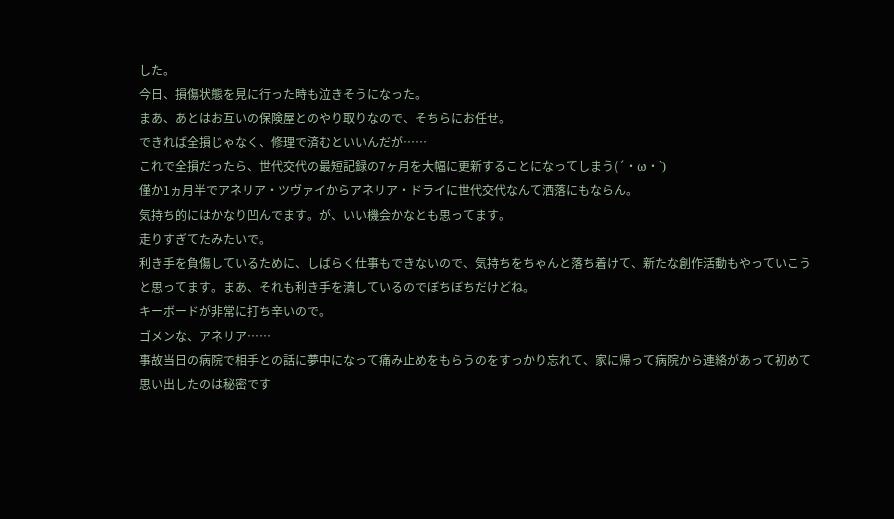した。
今日、損傷状態を見に行った時も泣きそうになった。
まあ、あとはお互いの保険屋とのやり取りなので、そちらにお任せ。
できれば全損じゃなく、修理で済むといいんだが……
これで全損だったら、世代交代の最短記録の7ヶ月を大幅に更新することになってしまう(´・ω・`)
僅か1ヵ月半でアネリア・ツヴァイからアネリア・ドライに世代交代なんて洒落にもならん。
気持ち的にはかなり凹んでます。が、いい機会かなとも思ってます。
走りすぎてたみたいで。
利き手を負傷しているために、しばらく仕事もできないので、気持ちをちゃんと落ち着けて、新たな創作活動もやっていこうと思ってます。まあ、それも利き手を潰しているのでぼちぼちだけどね。
キーボードが非常に打ち辛いので。
ゴメンな、アネリア……
事故当日の病院で相手との話に夢中になって痛み止めをもらうのをすっかり忘れて、家に帰って病院から連絡があって初めて思い出したのは秘密です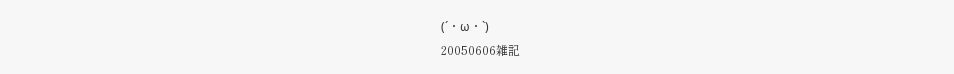(´・ω・`)
20050606雑記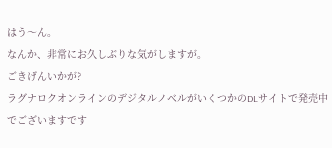はう〜ん。
なんか、非常にお久しぶりな気がしますが。
ごきげんいかが?
ラグナロクオンラインのデジタルノベルがいくつかのDLサイトで発売中でございますです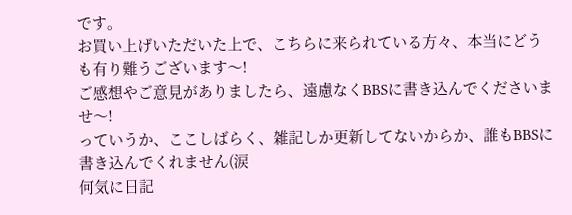です。
お買い上げいただいた上で、こちらに来られている方々、本当にどうも有り難うございます〜!
ご感想やご意見がありましたら、遠慮なくBBSに書き込んでくださいませ〜!
っていうか、ここしばらく、雑記しか更新してないからか、誰もBBSに書き込んでくれません(涙
何気に日記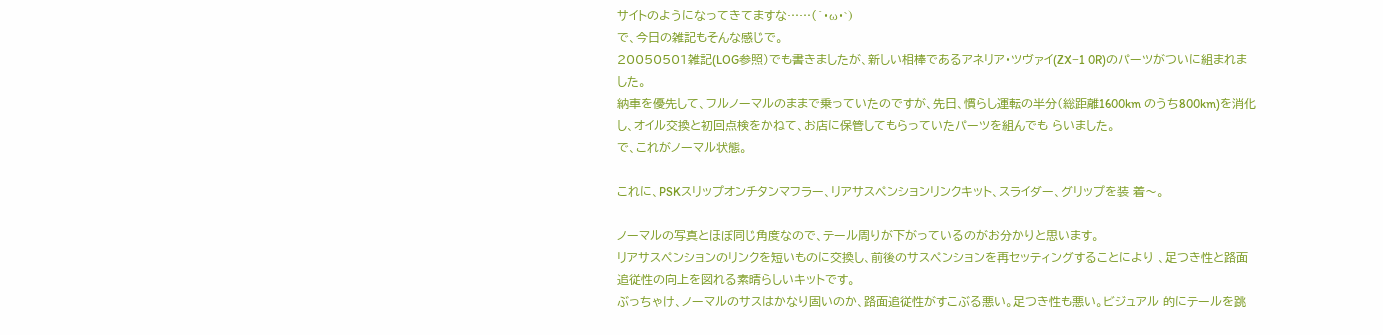サイトのようになってきてますな……(´・ω・`)
で、今日の雑記もそんな感じで。
20050501雑記(LOG参照)でも書きましたが、新しい相棒であるアネリア・ツヴァイ(ZX−1 0R)のパーツがついに組まれました。
納車を優先して、フルノーマルのままで乗っていたのですが、先日、慣らし運転の半分(総距離1600km のうち800km)を消化し、オイル交換と初回点検をかねて、お店に保管してもらっていたパーツを組んでも らいました。
で、これがノーマル状態。

これに、PSKスリップオンチタンマフラー、リアサスペンションリンクキット、スライダー、グリップを装 着〜。

ノーマルの写真とほぼ同じ角度なので、テール周りが下がっているのがお分かりと思います。
リアサスペンションのリンクを短いものに交換し、前後のサスペンションを再セッティングすることにより 、足つき性と路面追従性の向上を図れる素晴らしいキットです。
ぶっちゃけ、ノーマルのサスはかなり固いのか、路面追従性がすこぶる悪い。足つき性も悪い。ビジュアル 的にテールを跳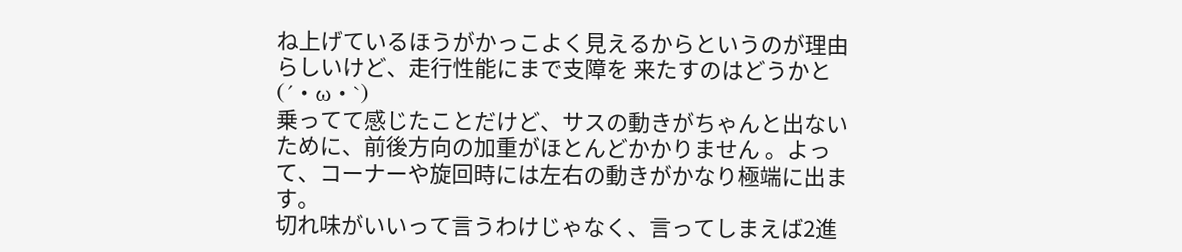ね上げているほうがかっこよく見えるからというのが理由らしいけど、走行性能にまで支障を 来たすのはどうかと(´・ω・`)
乗ってて感じたことだけど、サスの動きがちゃんと出ないために、前後方向の加重がほとんどかかりません 。よって、コーナーや旋回時には左右の動きがかなり極端に出ます。
切れ味がいいって言うわけじゃなく、言ってしまえば2進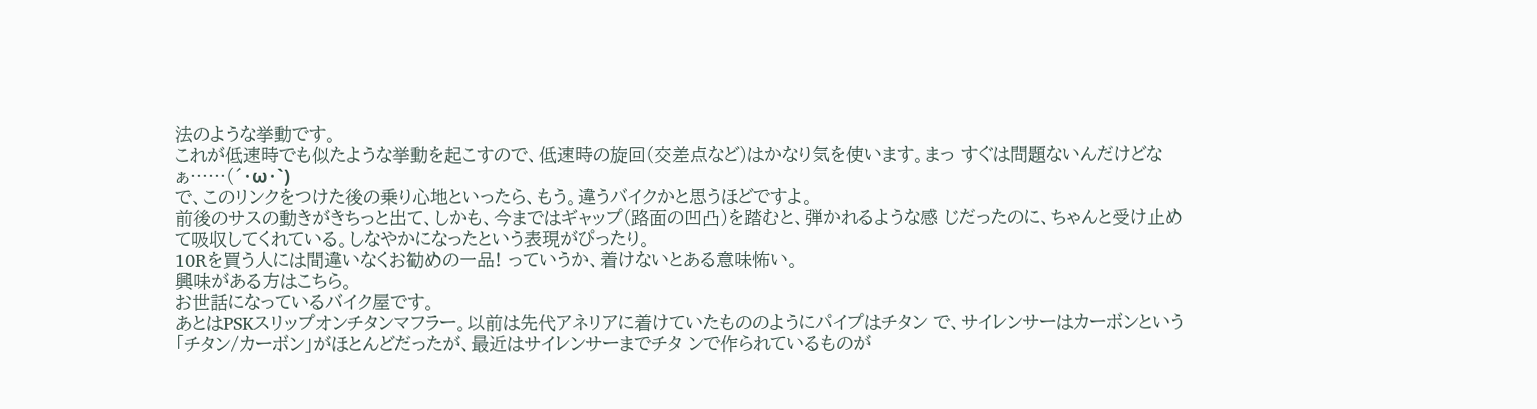法のような挙動です。
これが低速時でも似たような挙動を起こすので、低速時の旋回(交差点など)はかなり気を使います。まっ すぐは問題ないんだけどなぁ……(´・ω・`)
で、このリンクをつけた後の乗り心地といったら、もう。違うバイクかと思うほどですよ。
前後のサスの動きがきちっと出て、しかも、今まではギャップ(路面の凹凸)を踏むと、弾かれるような感 じだったのに、ちゃんと受け止めて吸収してくれている。しなやかになったという表現がぴったり。
10Rを買う人には間違いなくお勧めの一品! っていうか、着けないとある意味怖い。
興味がある方はこちら。
お世話になっているバイク屋です。
あとはPSKスリップオンチタンマフラー。以前は先代アネリアに着けていたもののようにパイプはチタン で、サイレンサーはカーボンという「チタン/カーボン」がほとんどだったが、最近はサイレンサーまでチタ ンで作られているものが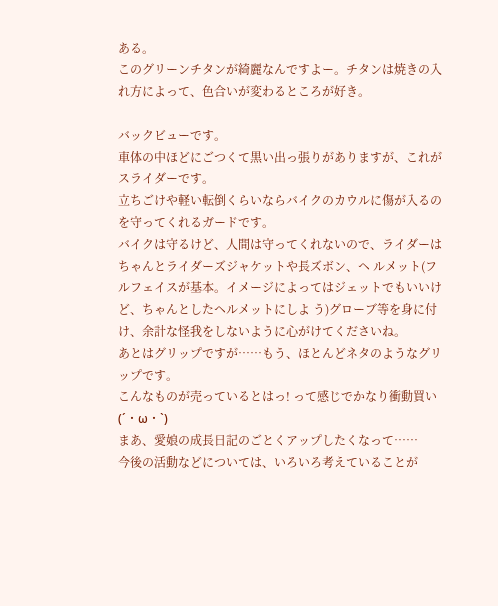ある。
このグリーンチタンが綺麗なんですよー。チタンは焼きの入れ方によって、色合いが変わるところが好き。

バックビューです。
車体の中ほどにごつくて黒い出っ張りがありますが、これがスライダーです。
立ちごけや軽い転倒くらいならバイクのカウルに傷が入るのを守ってくれるガードです。
バイクは守るけど、人間は守ってくれないので、ライダーはちゃんとライダーズジャケットや長ズボン、ヘ ルメット(フルフェイスが基本。イメージによってはジェットでもいいけど、ちゃんとしたヘルメットにしよ う)グローブ等を身に付け、余計な怪我をしないように心がけてくださいね。
あとはグリップですが……もう、ほとんどネタのようなグリップです。
こんなものが売っているとはっ! って感じでかなり衝動買い(´・ω・`)
まあ、愛娘の成長日記のごとくアップしたくなって……
今後の活動などについては、いろいろ考えていることが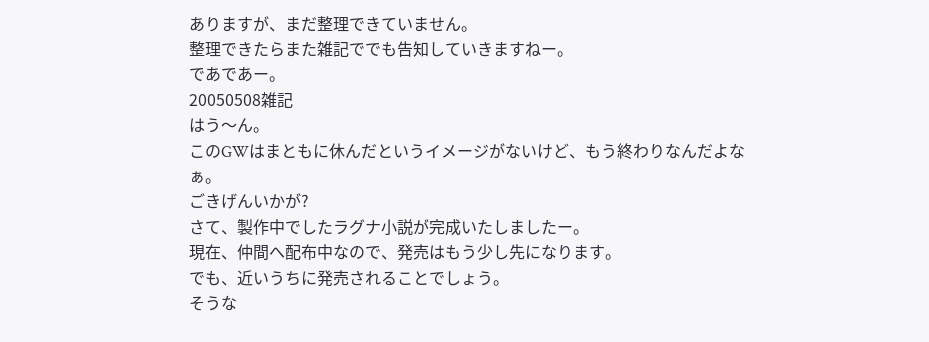ありますが、まだ整理できていません。
整理できたらまた雑記ででも告知していきますねー。
であであー。
20050508雑記
はう〜ん。
このGWはまともに休んだというイメージがないけど、もう終わりなんだよなぁ。
ごきげんいかが?
さて、製作中でしたラグナ小説が完成いたしましたー。
現在、仲間へ配布中なので、発売はもう少し先になります。
でも、近いうちに発売されることでしょう。
そうな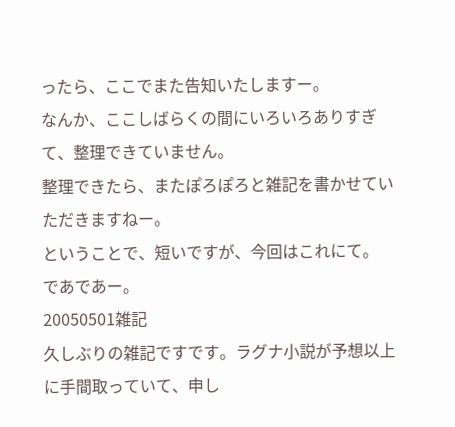ったら、ここでまた告知いたしますー。
なんか、ここしばらくの間にいろいろありすぎて、整理できていません。
整理できたら、またぽろぽろと雑記を書かせていただきますねー。
ということで、短いですが、今回はこれにて。
であであー。
20050501雑記
久しぶりの雑記ですです。ラグナ小説が予想以上に手間取っていて、申し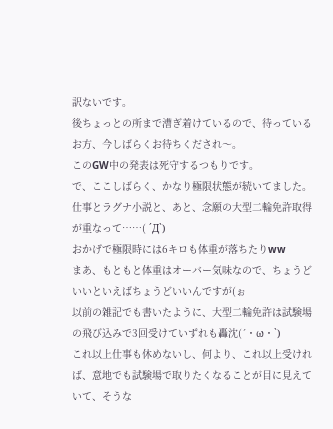訳ないです。
後ちょっとの所まで漕ぎ着けているので、待っているお方、今しばらくお待ちくだされ〜。
このGW中の発表は死守するつもりです。
で、ここしばらく、かなり極限状態が続いてました。
仕事とラグナ小説と、あと、念願の大型二輪免許取得が重なって……( ´Д`)
おかげで極限時には6キロも体重が落ちたりww
まあ、もともと体重はオーバー気味なので、ちょうどいいといえばちょうどいいんですが(ぉ
以前の雑記でも書いたように、大型二輪免許は試験場の飛び込みで3回受けていずれも轟沈(´・ω・`)
これ以上仕事も休めないし、何より、これ以上受ければ、意地でも試験場で取りたくなることが目に見えていて、そうな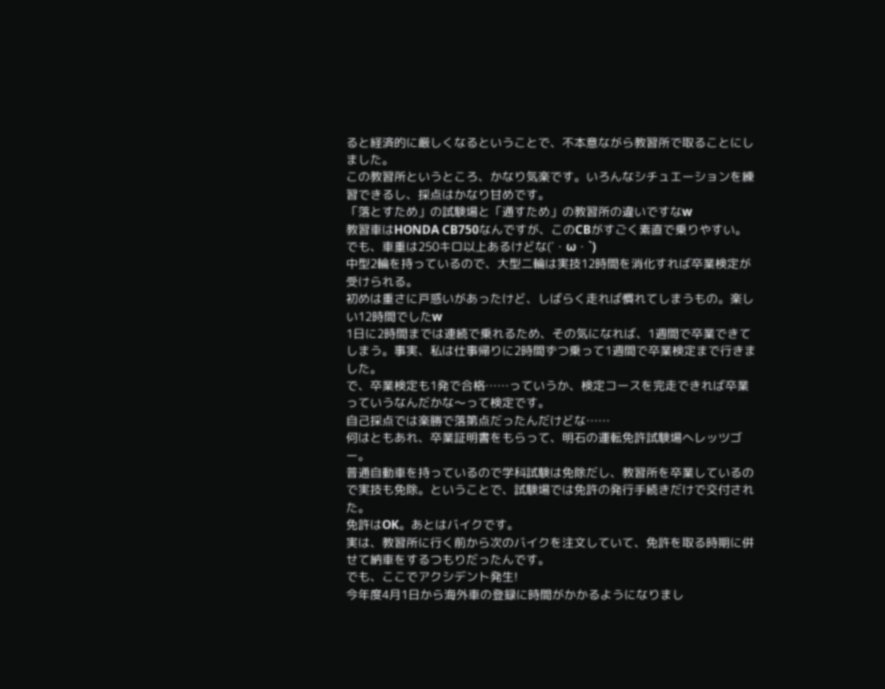ると経済的に厳しくなるということで、不本意ながら教習所で取ることにしました。
この教習所というところ、かなり気楽です。いろんなシチュエーションを練習できるし、採点はかなり甘めです。
「落とすため」の試験場と「通すため」の教習所の違いですなw
教習車はHONDA CB750なんですが、このCBがすごく素直で乗りやすい。でも、車重は250キロ以上あるけどな(´・ω・`)
中型2輪を持っているので、大型二輪は実技12時間を消化すれば卒業検定が受けられる。
初めは重さに戸惑いがあったけど、しばらく走れば慣れてしまうもの。楽しい12時間でしたw
1日に2時間までは連続で乗れるため、その気になれば、1週間で卒業できてしまう。事実、私は仕事帰りに2時間ずつ乗って1週間で卒業検定まで行きました。
で、卒業検定も1発で合格……っていうか、検定コースを完走できれば卒業っていうなんだかな〜って検定です。
自己採点では楽勝で落第点だったんだけどな……
何はともあれ、卒業証明書をもらって、明石の運転免許試験場へレッツゴー。
普通自動車を持っているので学科試験は免除だし、教習所を卒業しているので実技も免除。ということで、試験場では免許の発行手続きだけで交付された。
免許はOK。あとはバイクです。
実は、教習所に行く前から次のバイクを注文していて、免許を取る時期に併せて納車をするつもりだったんです。
でも、ここでアクシデント発生!
今年度4月1日から海外車の登録に時間がかかるようになりまし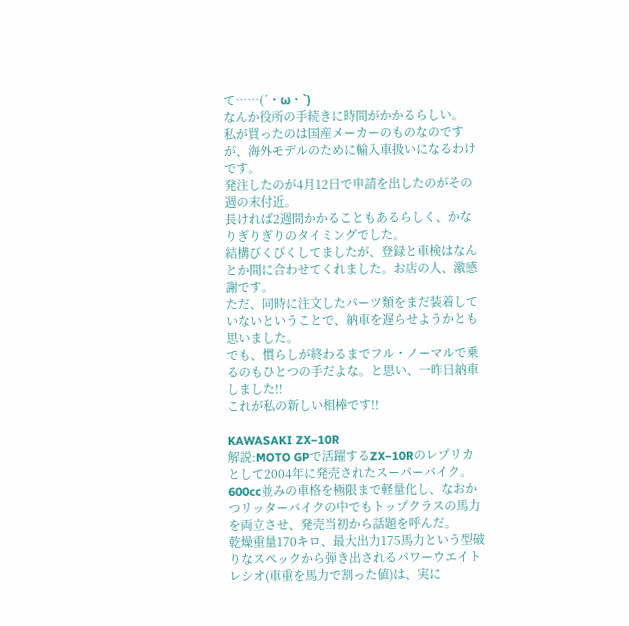て……(´・ω・`)
なんか役所の手続きに時間がかかるらしい。
私が買ったのは国産メーカーのものなのですが、海外モデルのために輸入車扱いになるわけです。
発注したのが4月12日で申請を出したのがその週の末付近。
長ければ2週間かかることもあるらしく、かなりぎりぎりのタイミングでした。
結構びくびくしてましたが、登録と車検はなんとか間に合わせてくれました。お店の人、激感謝です。
ただ、同時に注文したパーツ類をまだ装着していないということで、納車を遅らせようかとも思いました。
でも、慣らしが終わるまでフル・ノーマルで乗るのもひとつの手だよな。と思い、一昨日納車しました!!
これが私の新しい相棒です!!

KAWASAKI ZX−10R
解説:MOTO GPで活躍するZX−10Rのレプリカとして2004年に発売されたスーパーバイク。
600cc並みの車格を極限まで軽量化し、なおかつリッターバイクの中でもトップクラスの馬力を両立させ、発売当初から話題を呼んだ。
乾燥重量170キロ、最大出力175馬力という型破りなスペックから弾き出されるパワーウエイトレシオ(車重を馬力で割った値)は、実に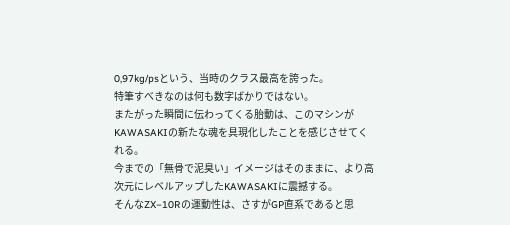0,97kg/psという、当時のクラス最高を誇った。
特筆すべきなのは何も数字ばかりではない。
またがった瞬間に伝わってくる胎動は、このマシンがKAWASAKIの新たな魂を具現化したことを感じさせてくれる。
今までの「無骨で泥臭い」イメージはそのままに、より高次元にレベルアップしたKAWASAKIに震撼する。
そんなZX−10Rの運動性は、さすがGP直系であると思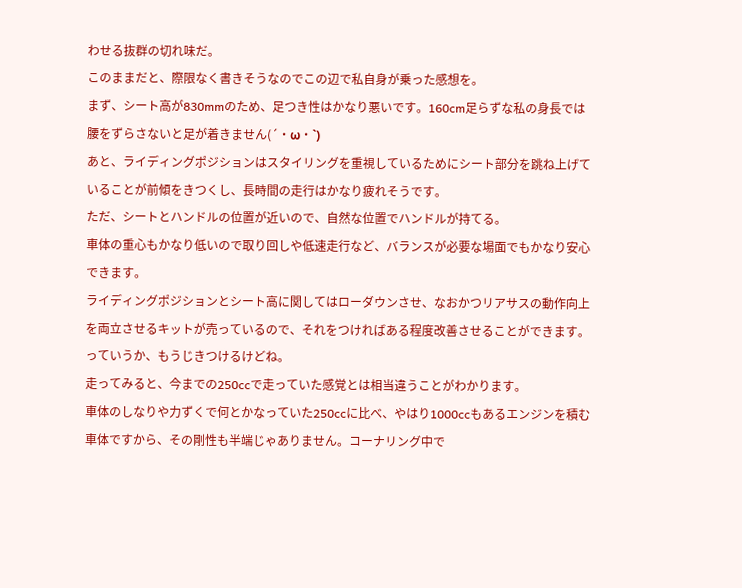わせる抜群の切れ味だ。
このままだと、際限なく書きそうなのでこの辺で私自身が乗った感想を。
まず、シート高が830mmのため、足つき性はかなり悪いです。160cm足らずな私の身長では腰をずらさないと足が着きません(´・ω・`)
あと、ライディングポジションはスタイリングを重視しているためにシート部分を跳ね上げていることが前傾をきつくし、長時間の走行はかなり疲れそうです。
ただ、シートとハンドルの位置が近いので、自然な位置でハンドルが持てる。
車体の重心もかなり低いので取り回しや低速走行など、バランスが必要な場面でもかなり安心できます。
ライディングポジションとシート高に関してはローダウンさせ、なおかつリアサスの動作向上を両立させるキットが売っているので、それをつければある程度改善させることができます。っていうか、もうじきつけるけどね。
走ってみると、今までの250ccで走っていた感覚とは相当違うことがわかります。
車体のしなりや力ずくで何とかなっていた250ccに比べ、やはり1000ccもあるエンジンを積む車体ですから、その剛性も半端じゃありません。コーナリング中で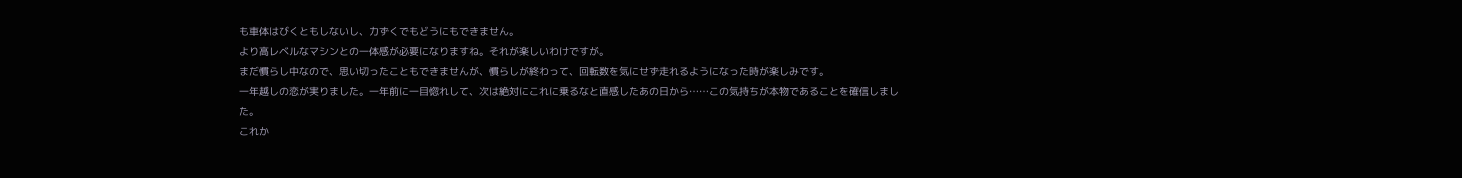も車体はびくともしないし、力ずくでもどうにもできません。
より高レベルなマシンとの一体感が必要になりますね。それが楽しいわけですが。
まだ慣らし中なので、思い切ったこともできませんが、慣らしが終わって、回転数を気にせず走れるようになった時が楽しみです。
一年越しの恋が実りました。一年前に一目惚れして、次は絶対にこれに乗るなと直感したあの日から……この気持ちが本物であることを確信しました。
これか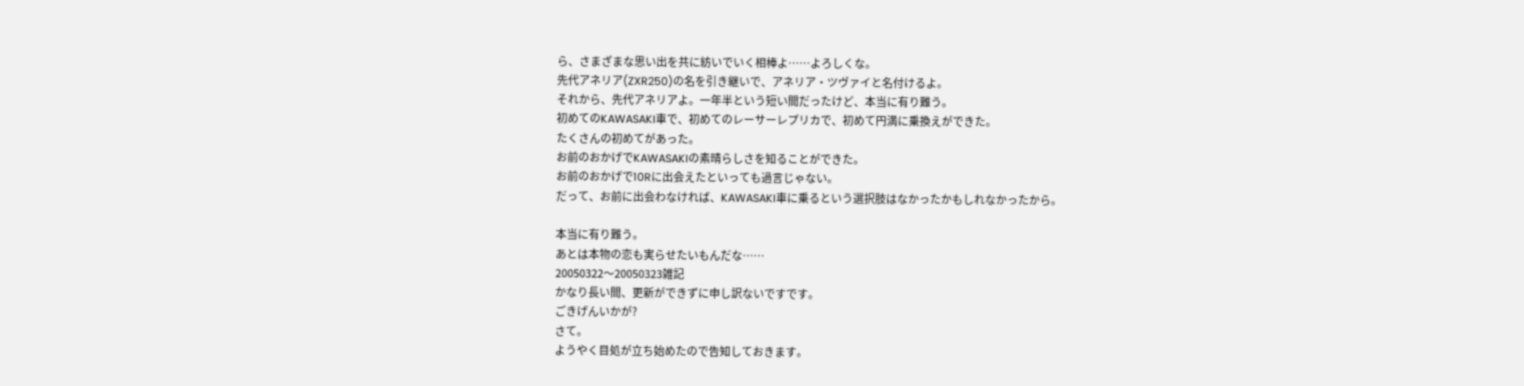ら、さまざまな思い出を共に紡いでいく相棒よ……よろしくな。
先代アネリア(ZXR250)の名を引き継いで、アネリア・ツヴァイと名付けるよ。
それから、先代アネリアよ。一年半という短い間だったけど、本当に有り難う。
初めてのKAWASAKI車で、初めてのレーサーレプリカで、初めて円満に乗換えができた。
たくさんの初めてがあった。
お前のおかげでKAWASAKIの素晴らしさを知ることができた。
お前のおかげで10Rに出会えたといっても過言じゃない。
だって、お前に出会わなければ、KAWASAKI車に乗るという選択肢はなかったかもしれなかったから。

本当に有り難う。
あとは本物の恋も実らせたいもんだな……
20050322〜20050323雑記
かなり長い間、更新ができずに申し訳ないですです。
ごきげんいかが?
さて。
ようやく目処が立ち始めたので告知しておきます。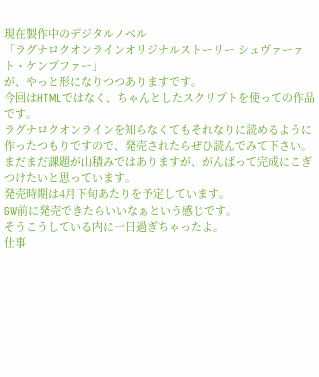現在製作中のデジタルノベル
「ラグナロクオンラインオリジナルストーリー シュヴァーァト・ケンプファー」
が、やっと形になりつつありますです。
今回はHTMLではなく、ちゃんとしたスクリプトを使っての作品です。
ラグナロクオンラインを知らなくてもそれなりに読めるように作ったつもりですので、発売されたらぜひ読んでみて下さい。
まだまだ課題が山積みではありますが、がんばって完成にこぎつけたいと思っています。
発売時期は4月下旬あたりを予定しています。
GW前に発売できたらいいなぁという感じです。
そうこうしている内に一日過ぎちゃったよ。
仕事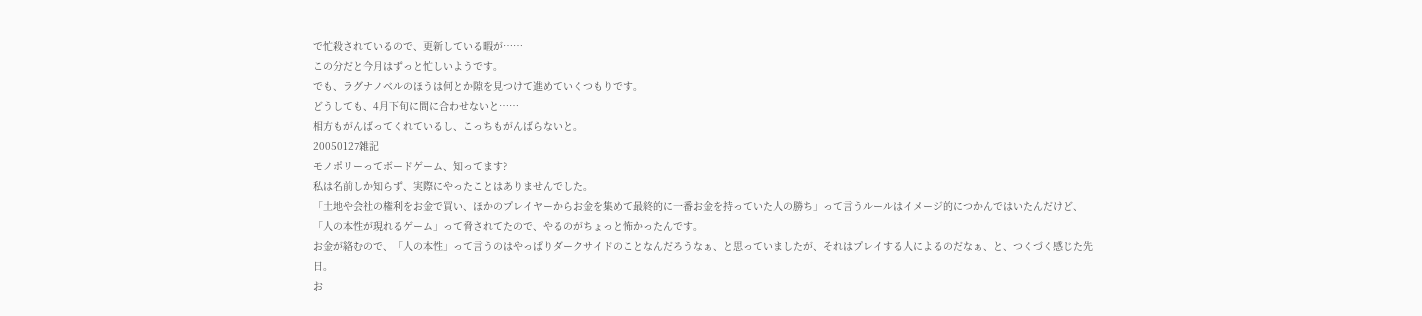で忙殺されているので、更新している暇が……
この分だと今月はずっと忙しいようです。
でも、ラグナノベルのほうは何とか隙を見つけて進めていくつもりです。
どうしても、4月下旬に間に合わせないと……
相方もがんばってくれているし、こっちもがんばらないと。
20050127雑記
モノポリーってボードゲーム、知ってます?
私は名前しか知らず、実際にやったことはありませんでした。
「土地や会社の権利をお金で買い、ほかのプレイヤーからお金を集めて最終的に一番お金を持っていた人の勝ち」って言うルールはイメージ的につかんではいたんだけど、「人の本性が現れるゲーム」って脅されてたので、やるのがちょっと怖かったんです。
お金が絡むので、「人の本性」って言うのはやっぱりダークサイドのことなんだろうなぁ、と思っていましたが、それはプレイする人によるのだなぁ、と、つくづく感じた先日。
お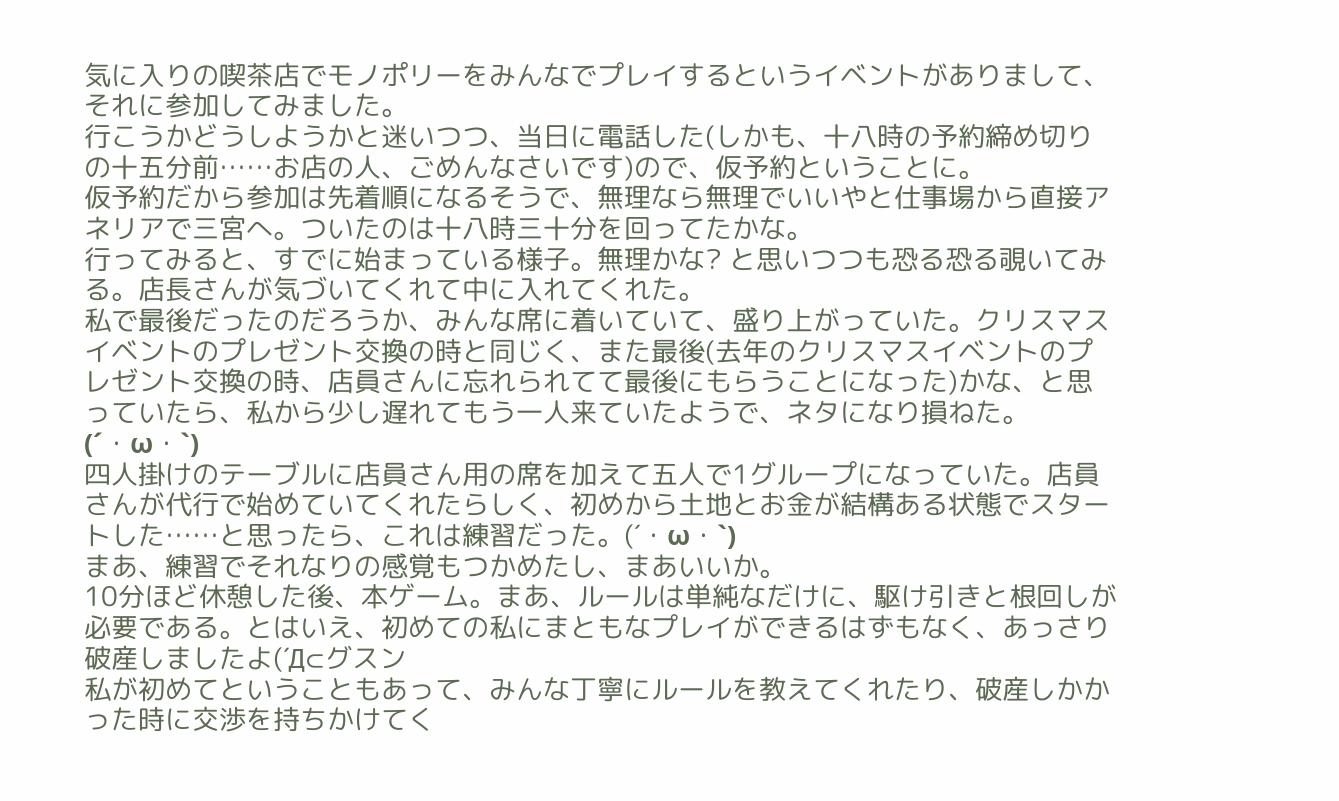気に入りの喫茶店でモノポリーをみんなでプレイするというイベントがありまして、それに参加してみました。
行こうかどうしようかと迷いつつ、当日に電話した(しかも、十八時の予約締め切りの十五分前……お店の人、ごめんなさいです)ので、仮予約ということに。
仮予約だから参加は先着順になるそうで、無理なら無理でいいやと仕事場から直接アネリアで三宮へ。ついたのは十八時三十分を回ってたかな。
行ってみると、すでに始まっている様子。無理かな? と思いつつも恐る恐る覗いてみる。店長さんが気づいてくれて中に入れてくれた。
私で最後だったのだろうか、みんな席に着いていて、盛り上がっていた。クリスマスイベントのプレゼント交換の時と同じく、また最後(去年のクリスマスイベントのプレゼント交換の時、店員さんに忘れられてて最後にもらうことになった)かな、と思っていたら、私から少し遅れてもう一人来ていたようで、ネタになり損ねた。(´・ω・`)
四人掛けのテーブルに店員さん用の席を加えて五人で1グループになっていた。店員さんが代行で始めていてくれたらしく、初めから土地とお金が結構ある状態でスタートした……と思ったら、これは練習だった。(´・ω・`)
まあ、練習でそれなりの感覚もつかめたし、まあいいか。
10分ほど休憩した後、本ゲーム。まあ、ルールは単純なだけに、駆け引きと根回しが必要である。とはいえ、初めての私にまともなプレイができるはずもなく、あっさり破産しましたよ(´Д⊂グスン
私が初めてということもあって、みんな丁寧にルールを教えてくれたり、破産しかかった時に交渉を持ちかけてく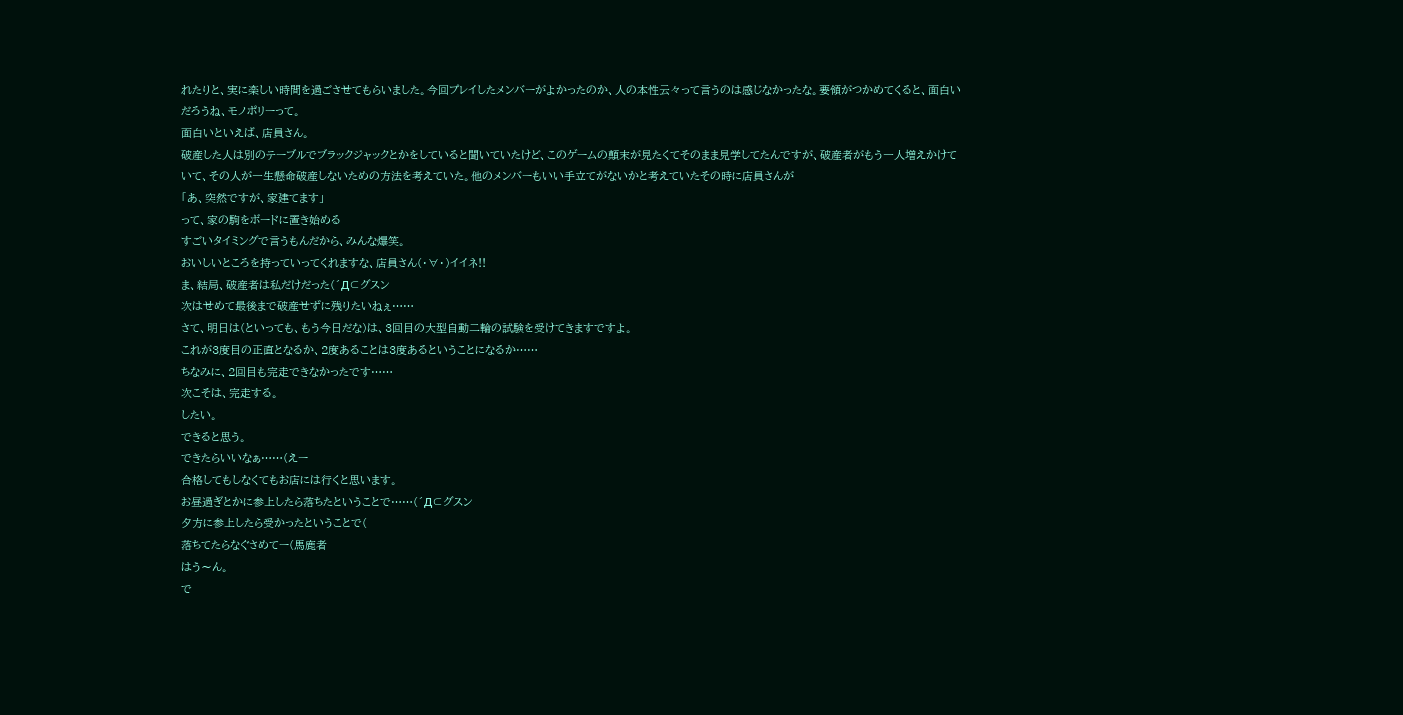れたりと、実に楽しい時間を過ごさせてもらいました。今回プレイしたメンバーがよかったのか、人の本性云々って言うのは感じなかったな。要領がつかめてくると、面白いだろうね、モノポリーって。
面白いといえば、店員さん。
破産した人は別のテーブルでブラックジャックとかをしていると聞いていたけど、このゲームの顛末が見たくてそのまま見学してたんですが、破産者がもう一人増えかけていて、その人が一生懸命破産しないための方法を考えていた。他のメンバーもいい手立てがないかと考えていたその時に店員さんが
「あ、突然ですが、家建てます」
って、家の駒をボードに置き始める
すごいタイミングで言うもんだから、みんな爆笑。
おいしいところを持っていってくれますな、店員さん(・∀・)イイネ!!
ま、結局、破産者は私だけだった(´Д⊂グスン
次はせめて最後まで破産せずに残りたいねぇ……
さて、明日は(といっても、もう今日だな)は、3回目の大型自動二輪の試験を受けてきますですよ。
これが3度目の正直となるか、2度あることは3度あるということになるか……
ちなみに、2回目も完走できなかったです……
次こそは、完走する。
したい。
できると思う。
できたらいいなぁ……(えー
合格してもしなくてもお店には行くと思います。
お昼過ぎとかに参上したら落ちたということで……(´Д⊂グスン
夕方に参上したら受かったということで(
落ちてたらなぐさめてー(馬鹿者
はう〜ん。
で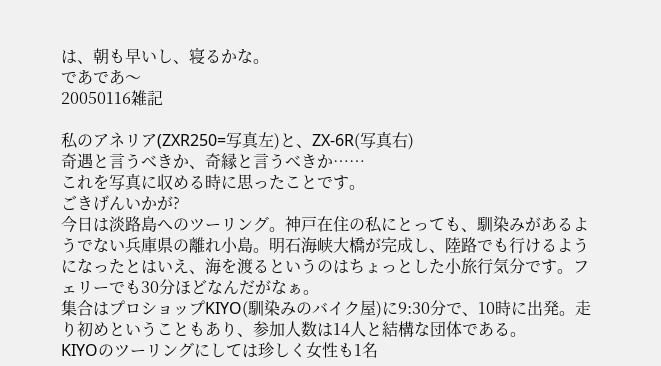は、朝も早いし、寝るかな。
であであ〜
20050116雑記

私のアネリア(ZXR250=写真左)と、ZX-6R(写真右)
奇遇と言うべきか、奇縁と言うべきか……
これを写真に収める時に思ったことです。
ごきげんいかが?
今日は淡路島へのツーリング。神戸在住の私にとっても、馴染みがあるようでない兵庫県の離れ小島。明石海峡大橋が完成し、陸路でも行けるようになったとはいえ、海を渡るというのはちょっとした小旅行気分です。フェリーでも30分ほどなんだがなぁ。
集合はプロショップKIYO(馴染みのバイク屋)に9:30分で、10時に出発。走り初めということもあり、参加人数は14人と結構な団体である。
KIYOのツーリングにしては珍しく女性も1名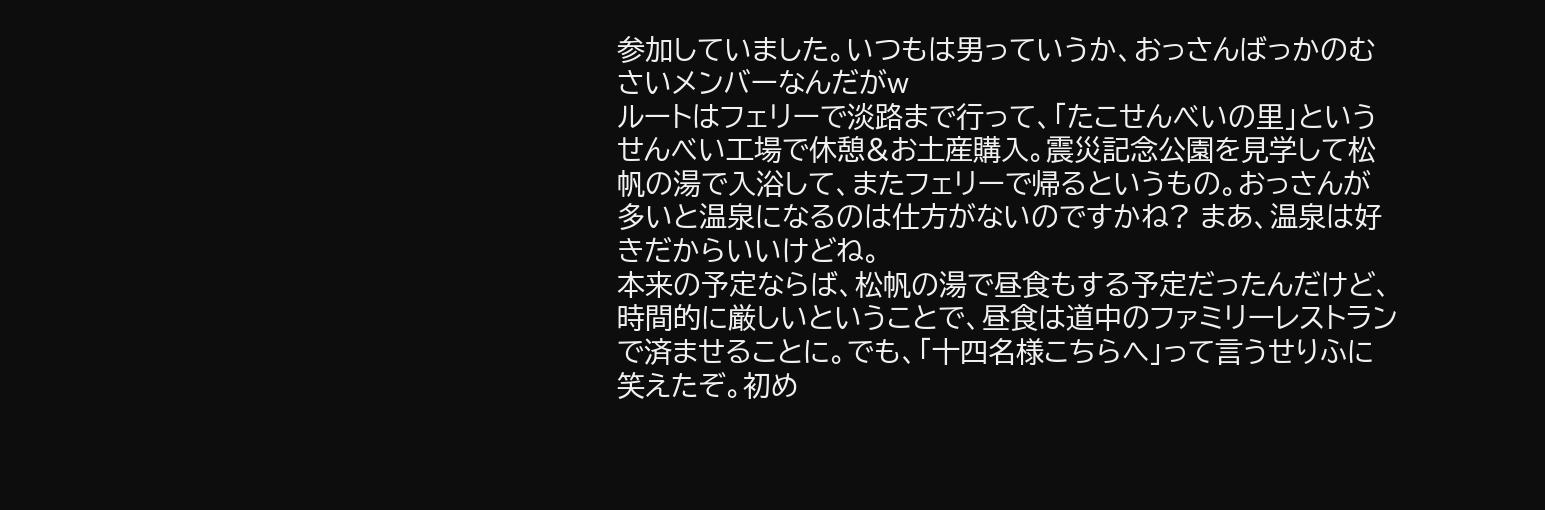参加していました。いつもは男っていうか、おっさんばっかのむさいメンバーなんだがw
ルートはフェリーで淡路まで行って、「たこせんべいの里」というせんべい工場で休憩&お土産購入。震災記念公園を見学して松帆の湯で入浴して、またフェリーで帰るというもの。おっさんが多いと温泉になるのは仕方がないのですかね? まあ、温泉は好きだからいいけどね。
本来の予定ならば、松帆の湯で昼食もする予定だったんだけど、時間的に厳しいということで、昼食は道中のファミリーレストランで済ませることに。でも、「十四名様こちらへ」って言うせりふに笑えたぞ。初め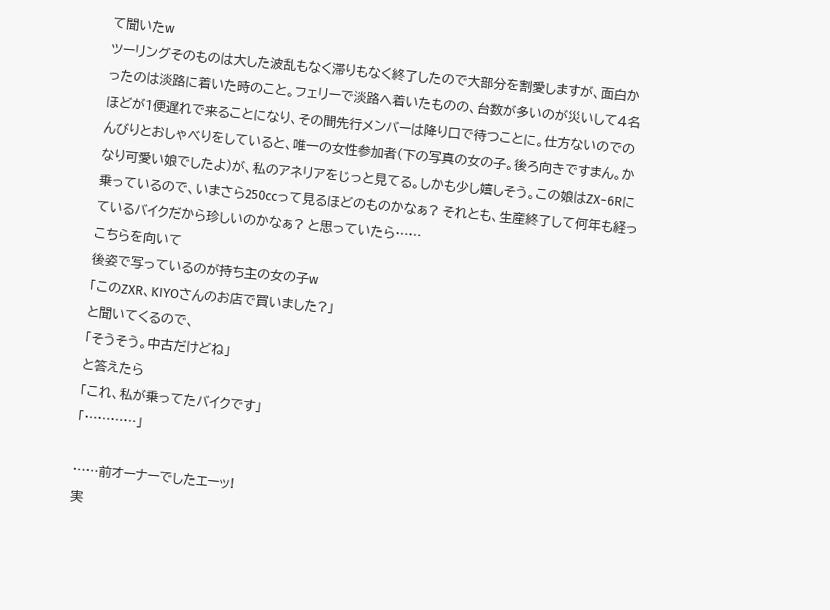て聞いたw
ツーリングそのものは大した波乱もなく滞りもなく終了したので大部分を割愛しますが、面白かったのは淡路に着いた時のこと。フェリーで淡路へ着いたものの、台数が多いのが災いして4名ほどが1便遅れで来ることになり、その間先行メンバーは降り口で待つことに。仕方ないのでのんびりとおしゃべりをしていると、唯一の女性参加者(下の写真の女の子。後ろ向きですまん。かなり可愛い娘でしたよ)が、私のアネリアをじっと見てる。しかも少し嬉しそう。この娘はZX−6Rに乗っているので、いまさら250ccって見るほどのものかなぁ? それとも、生産終了して何年も経っているバイクだから珍しいのかなぁ? と思っていたら……
こちらを向いて
後姿で写っているのが持ち主の女の子w
「このZXR、KIYOさんのお店で買いました?」
と聞いてくるので、
「そうそう。中古だけどね」
と答えたら
「これ、私が乗ってたバイクです」
「…………」

……前オーナーでしたエーッ!
実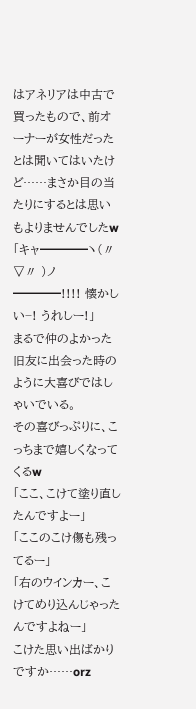はアネリアは中古で買ったもので、前オーナーが女性だったとは聞いてはいたけど……まさか目の当たりにするとは思いもよりませんでしたw
「キャ━━━━ヽ(〃▽〃 )ノ━━━━!!!! 懐かしい−! うれしー!」
まるで仲のよかった旧友に出会った時のように大喜びではしゃいでいる。
その喜びっぷりに、こっちまで嬉しくなってくるw
「ここ、こけて塗り直したんですよー」
「ここのこけ傷も残ってるー」
「右のウインカー、こけてめり込んじゃったんですよねー」
こけた思い出ばかりですか……orz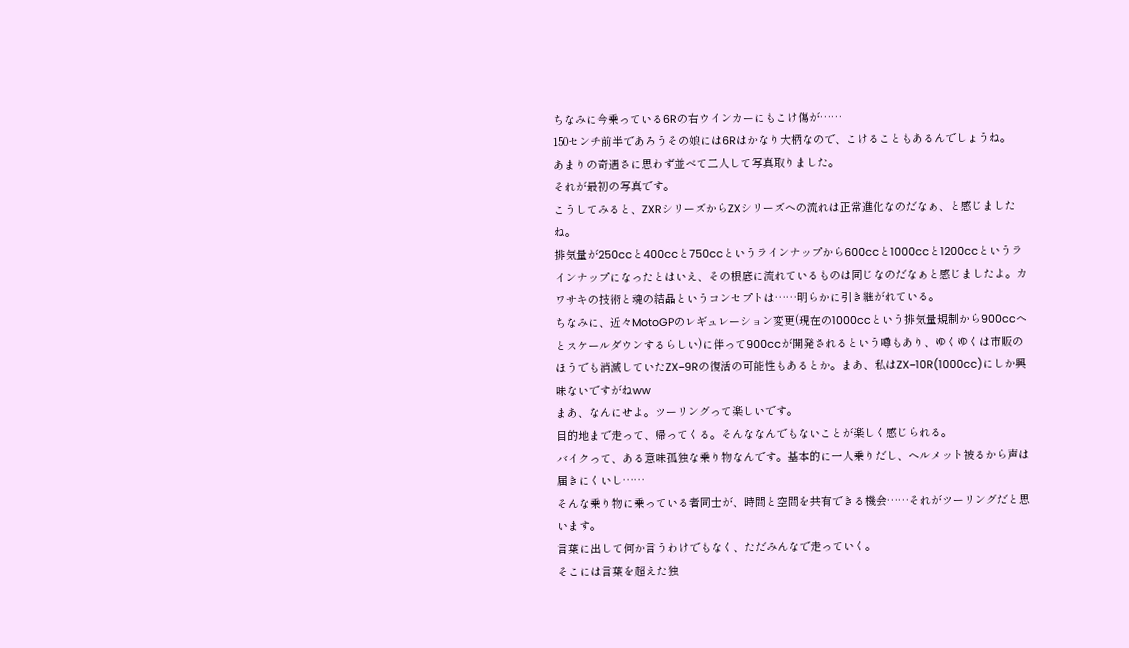ちなみに今乗っている6Rの右ウインカーにもこけ傷が……
150センチ前半であろうその娘には6Rはかなり大柄なので、こけることもあるんでしょうね。
あまりの奇遇さに思わず並べて二人して写真取りました。
それが最初の写真です。
こうしてみると、ZXRシリーズからZXシリーズへの流れは正常進化なのだなぁ、と感じましたね。
排気量が250ccと400ccと750ccというラインナップから600ccと1000ccと1200ccというラインナップになったとはいえ、その根底に流れているものは同じなのだなぁと感じましたよ。カワサキの技術と魂の結晶というコンセプトは……明らかに引き継がれている。
ちなみに、近々MotoGPのレギュレーション変更(現在の1000ccという排気量規制から900ccへとスケールダウンするらしい)に伴って900ccが開発されるという噂もあり、ゆくゆくは市販のほうでも消滅していたZX−9Rの復活の可能性もあるとか。まあ、私はZX−10R(1000cc)にしか興味ないですがねww
まあ、なんにせよ。ツーリングって楽しいです。
目的地まで走って、帰ってくる。そんななんでもないことが楽しく感じられる。
バイクって、ある意味孤独な乗り物なんです。基本的に一人乗りだし、ヘルメット被るから声は届きにくいし……
そんな乗り物に乗っている者同士が、時間と空間を共有できる機会……それがツーリングだと思います。
言葉に出して何か言うわけでもなく、ただみんなで走っていく。
そこには言葉を超えた独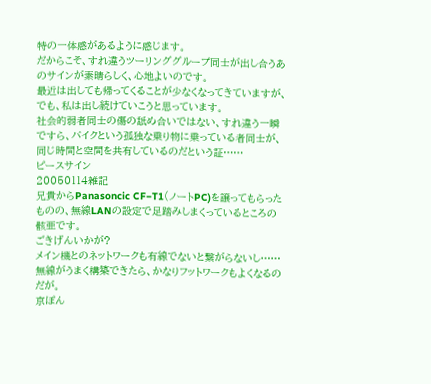特の一体感があるように感じます。
だからこそ、すれ違うツーリンググループ同士が出し合うあのサインが素晴らしく、心地よいのです。
最近は出しても帰ってくることが少なくなってきていますが、でも、私は出し続けていこうと思っています。
社会的弱者同士の傷の舐め合いではない、すれ違う一瞬ですら、バイクという孤独な乗り物に乗っている者同士が、同じ時間と空間を共有しているのだという証……
ピースサイン
20050114雑記
兄貴からPanasoncic CF−T1(ノートPC)を譲ってもらったものの、無線LANの設定で足踏みしまくっているところの骸亜です。
ごきげんいかが?
メイン機とのネットワークも有線でないと繋がらないし……
無線がうまく構築できたら、かなりフットワークもよくなるのだが。
京ぽん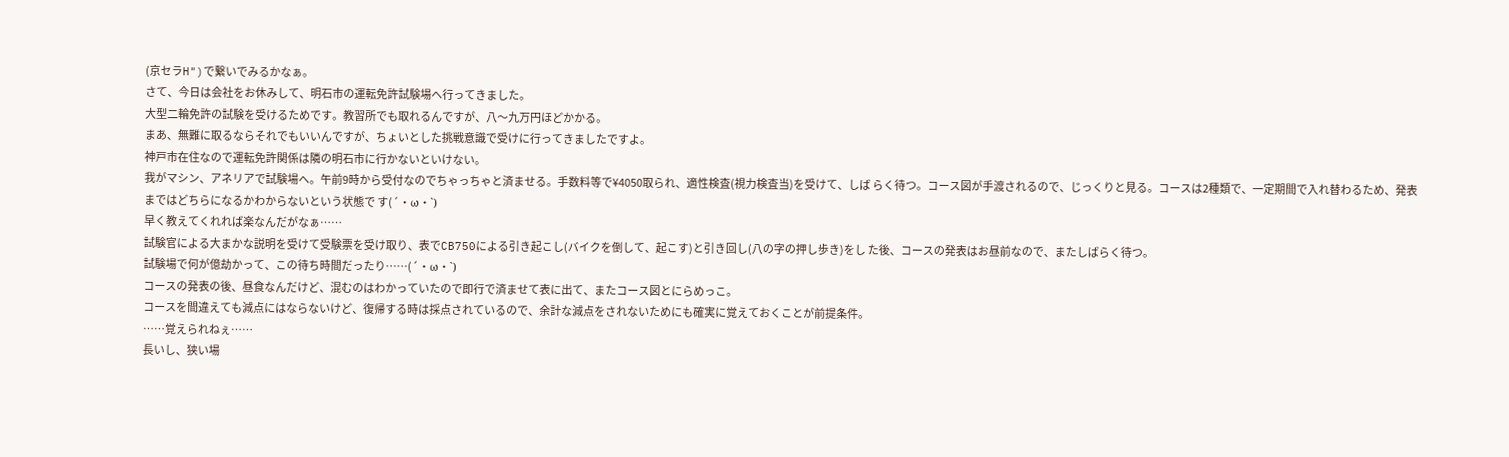(京セラH")で繋いでみるかなぁ。
さて、今日は会社をお休みして、明石市の運転免許試験場へ行ってきました。
大型二輪免許の試験を受けるためです。教習所でも取れるんですが、八〜九万円ほどかかる。
まあ、無難に取るならそれでもいいんですが、ちょいとした挑戦意識で受けに行ってきましたですよ。
神戸市在住なので運転免許関係は隣の明石市に行かないといけない。
我がマシン、アネリアで試験場へ。午前9時から受付なのでちゃっちゃと済ませる。手数料等で¥4050取られ、適性検査(視力検査当)を受けて、しば らく待つ。コース図が手渡されるので、じっくりと見る。コースは2種類で、一定期間で入れ替わるため、発表まではどちらになるかわからないという状態で す(´・ω・`)
早く教えてくれれば楽なんだがなぁ……
試験官による大まかな説明を受けて受験票を受け取り、表でCB750による引き起こし(バイクを倒して、起こす)と引き回し(八の字の押し歩き)をし た後、コースの発表はお昼前なので、またしばらく待つ。
試験場で何が億劫かって、この待ち時間だったり……(´・ω・`)
コースの発表の後、昼食なんだけど、混むのはわかっていたので即行で済ませて表に出て、またコース図とにらめっこ。
コースを間違えても減点にはならないけど、復帰する時は採点されているので、余計な減点をされないためにも確実に覚えておくことが前提条件。
……覚えられねぇ……
長いし、狭い場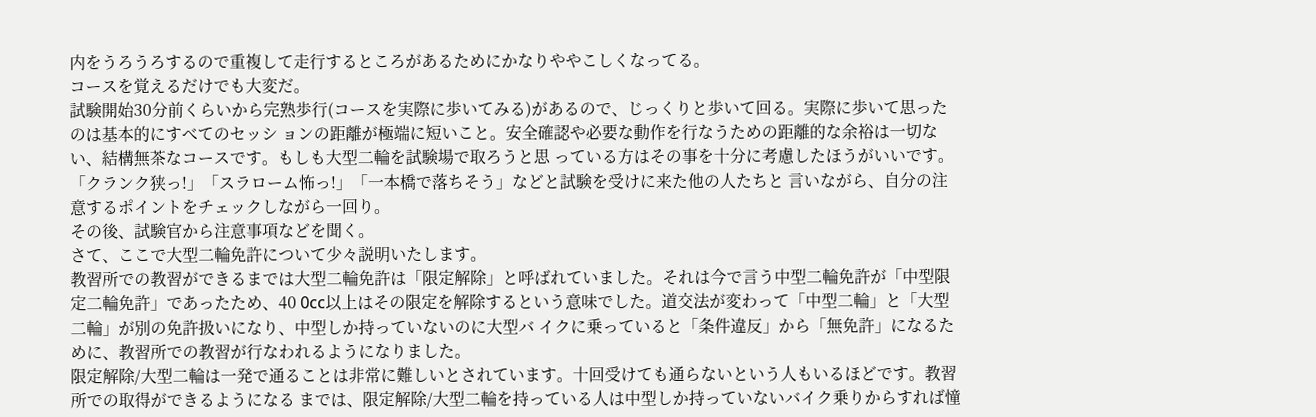内をうろうろするので重複して走行するところがあるためにかなりややこしくなってる。
コースを覚えるだけでも大変だ。
試験開始30分前くらいから完熟歩行(コースを実際に歩いてみる)があるので、じっくりと歩いて回る。実際に歩いて思ったのは基本的にすべてのセッシ ョンの距離が極端に短いこと。安全確認や必要な動作を行なうための距離的な余裕は一切ない、結構無茶なコースです。もしも大型二輪を試験場で取ろうと思 っている方はその事を十分に考慮したほうがいいです。「クランク狭っ!」「スラローム怖っ!」「一本橋で落ちそう」などと試験を受けに来た他の人たちと 言いながら、自分の注意するポイントをチェックしながら一回り。
その後、試験官から注意事項などを聞く。
さて、ここで大型二輪免許について少々説明いたします。
教習所での教習ができるまでは大型二輪免許は「限定解除」と呼ばれていました。それは今で言う中型二輪免許が「中型限定二輪免許」であったため、40 0cc以上はその限定を解除するという意味でした。道交法が変わって「中型二輪」と「大型二輪」が別の免許扱いになり、中型しか持っていないのに大型バ イクに乗っていると「条件違反」から「無免許」になるために、教習所での教習が行なわれるようになりました。
限定解除/大型二輪は一発で通ることは非常に難しいとされています。十回受けても通らないという人もいるほどです。教習所での取得ができるようになる までは、限定解除/大型二輪を持っている人は中型しか持っていないバイク乗りからすれば憧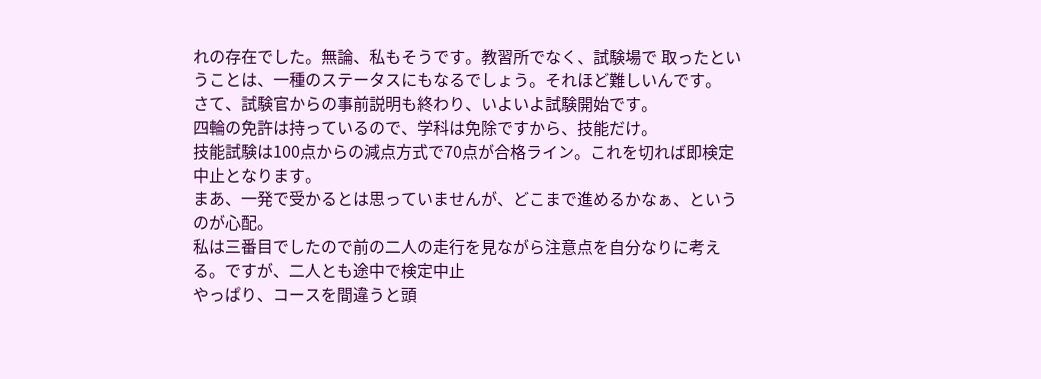れの存在でした。無論、私もそうです。教習所でなく、試験場で 取ったということは、一種のステータスにもなるでしょう。それほど難しいんです。
さて、試験官からの事前説明も終わり、いよいよ試験開始です。
四輪の免許は持っているので、学科は免除ですから、技能だけ。
技能試験は100点からの減点方式で70点が合格ライン。これを切れば即検定中止となります。
まあ、一発で受かるとは思っていませんが、どこまで進めるかなぁ、というのが心配。
私は三番目でしたので前の二人の走行を見ながら注意点を自分なりに考える。ですが、二人とも途中で検定中止
やっぱり、コースを間違うと頭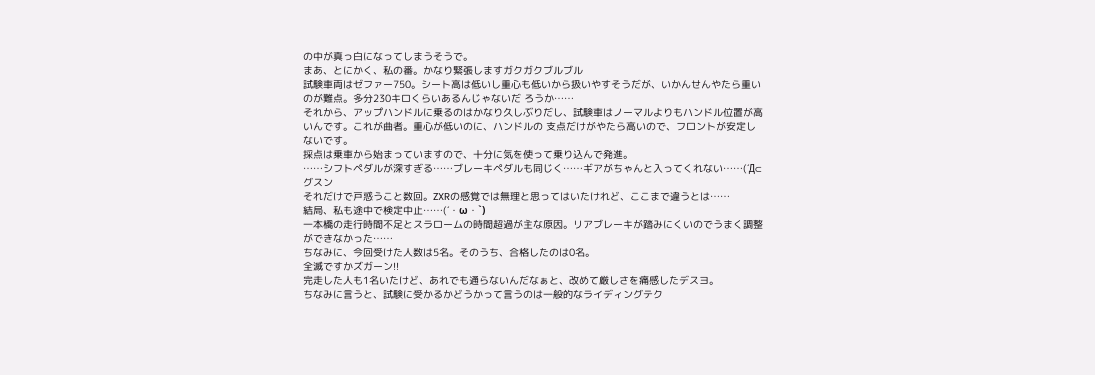の中が真っ白になってしまうそうで。
まあ、とにかく、私の番。かなり緊張しますガクガクブルブル
試験車両はゼファー750。シート高は低いし重心も低いから扱いやすそうだが、いかんせんやたら重いのが難点。多分230キロくらいあるんじゃないだ ろうか……
それから、アップハンドルに乗るのはかなり久しぶりだし、試験車はノーマルよりもハンドル位置が高いんです。これが曲者。重心が低いのに、ハンドルの 支点だけがやたら高いので、フロントが安定しないです。
採点は乗車から始まっていますので、十分に気を使って乗り込んで発進。
……シフトペダルが深すぎる……ブレーキペダルも同じく……ギアがちゃんと入ってくれない……(´Д⊂グスン
それだけで戸惑うこと数回。ZXRの感覚では無理と思ってはいたけれど、ここまで違うとは……
結局、私も途中で検定中止……(´・ω・`)
一本橋の走行時間不足とスラロームの時間超過が主な原因。リアブレーキが踏みにくいのでうまく調整ができなかった……
ちなみに、今回受けた人数は5名。そのうち、合格したのは0名。
全滅ですかズガーン!!
完走した人も1名いたけど、あれでも通らないんだなぁと、改めて厳しさを痛感したデスヨ。
ちなみに言うと、試験に受かるかどうかって言うのは一般的なライディングテク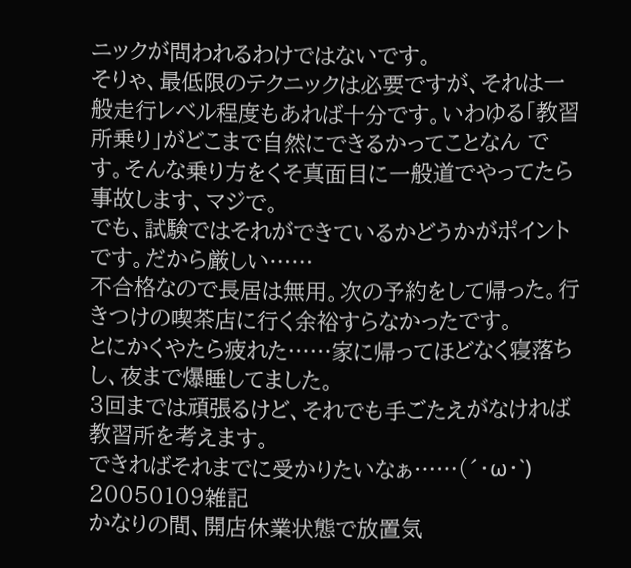ニックが問われるわけではないです。
そりゃ、最低限のテクニックは必要ですが、それは一般走行レベル程度もあれば十分です。いわゆる「教習所乗り」がどこまで自然にできるかってことなん です。そんな乗り方をくそ真面目に一般道でやってたら事故します、マジで。
でも、試験ではそれができているかどうかがポイントです。だから厳しい……
不合格なので長居は無用。次の予約をして帰った。行きつけの喫茶店に行く余裕すらなかったです。
とにかくやたら疲れた……家に帰ってほどなく寝落ちし、夜まで爆睡してました。
3回までは頑張るけど、それでも手ごたえがなければ教習所を考えます。
できればそれまでに受かりたいなぁ……(´・ω・`)
20050109雑記
かなりの間、開店休業状態で放置気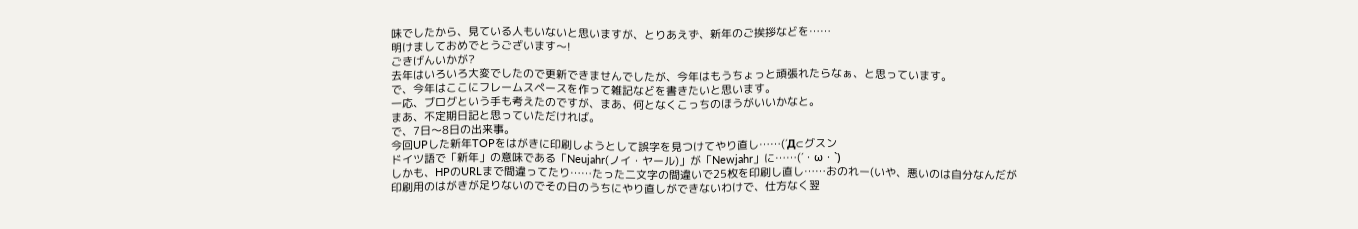味でしたから、見ている人もいないと思いますが、とりあえず、新年のご挨拶などを……
明けましておめでとうございます〜!
ごきげんいかが?
去年はいろいろ大変でしたので更新できませんでしたが、今年はもうちょっと頑張れたらなぁ、と思っています。
で、今年はここにフレームスペースを作って雑記などを書きたいと思います。
一応、ブログという手も考えたのですが、まあ、何となくこっちのほうがいいかなと。
まあ、不定期日記と思っていただければ。
で、7日〜8日の出来事。
今回UPした新年TOPをはがきに印刷しようとして誤字を見つけてやり直し……(´Д⊂グスン
ドイツ語で「新年」の意味である「Neujahr(ノイ・ヤール)」が「Newjahr」に……(´・ω・`)
しかも、HPのURLまで間違ってたり……たった二文字の間違いで25枚を印刷し直し……おのれー(いや、悪いのは自分なんだが
印刷用のはがきが足りないのでその日のうちにやり直しができないわけで、仕方なく翌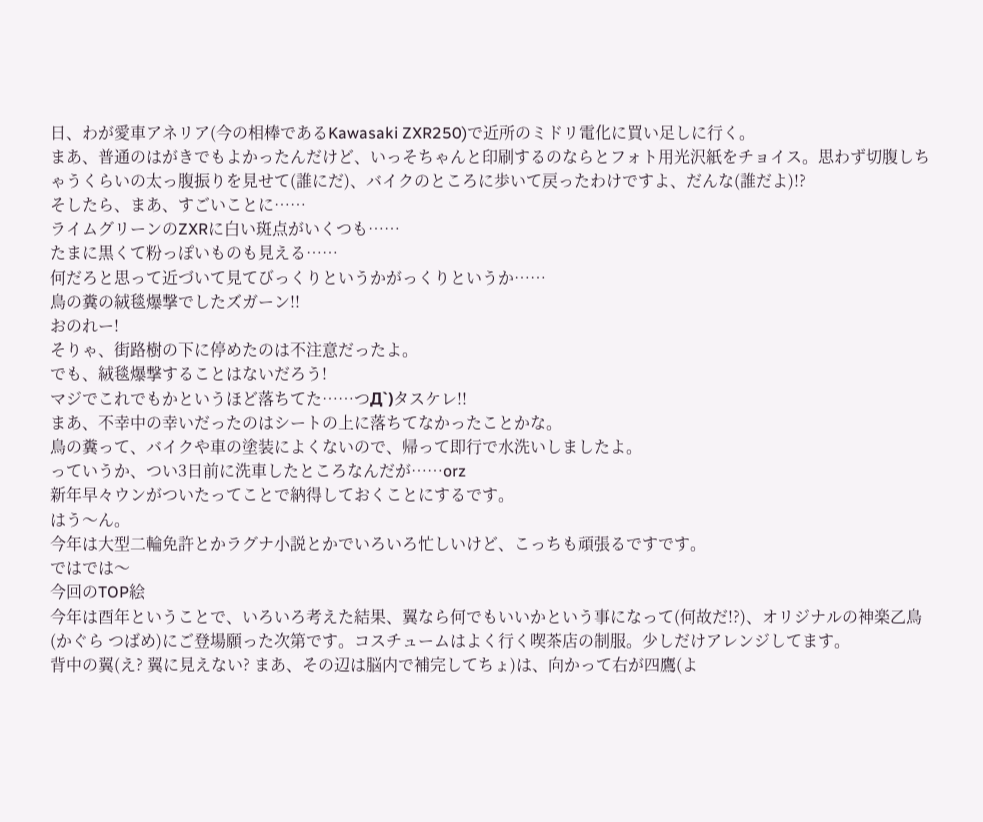日、わが愛車アネリア(今の相棒であるKawasaki ZXR250)で近所のミドリ電化に買い足しに行く。
まあ、普通のはがきでもよかったんだけど、いっそちゃんと印刷するのならとフォト用光沢紙をチョイス。思わず切腹しちゃうくらいの太っ腹振りを見せて(誰にだ)、バイクのところに歩いて戻ったわけですよ、だんな(誰だよ)!?
そしたら、まあ、すごいことに……
ライムグリーンのZXRに白い斑点がいくつも……
たまに黒くて粉っぽいものも見える……
何だろと思って近づいて見てびっくりというかがっくりというか……
鳥の糞の絨毯爆撃でしたズガーン!!
おのれー!
そりゃ、街路樹の下に停めたのは不注意だったよ。
でも、絨毯爆撃することはないだろう!
マジでこれでもかというほど落ちてた……つД`)タスケレ!!
まあ、不幸中の幸いだったのはシートの上に落ちてなかったことかな。
鳥の糞って、バイクや車の塗装によくないので、帰って即行で水洗いしましたよ。
っていうか、つい3日前に洗車したところなんだが……orz
新年早々ウンがついたってことで納得しておくことにするです。
はう〜ん。
今年は大型二輪免許とかラグナ小説とかでいろいろ忙しいけど、こっちも頑張るですです。
ではでは〜
今回のTOP絵
今年は酉年ということで、いろいろ考えた結果、翼なら何でもいいかという事になって(何故だ!?)、オリジナルの神楽乙鳥(かぐら つばめ)にご登場願った次第です。コスチュームはよく行く喫茶店の制服。少しだけアレンジしてます。
背中の翼(え? 翼に見えない? まあ、その辺は脳内で補完してちょ)は、向かって右が四鷹(よ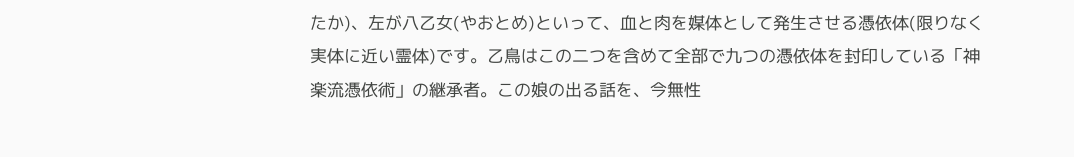たか)、左が八乙女(やおとめ)といって、血と肉を媒体として発生させる憑依体(限りなく実体に近い霊体)です。乙鳥はこの二つを含めて全部で九つの憑依体を封印している「神楽流憑依術」の継承者。この娘の出る話を、今無性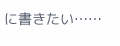に書きたい……